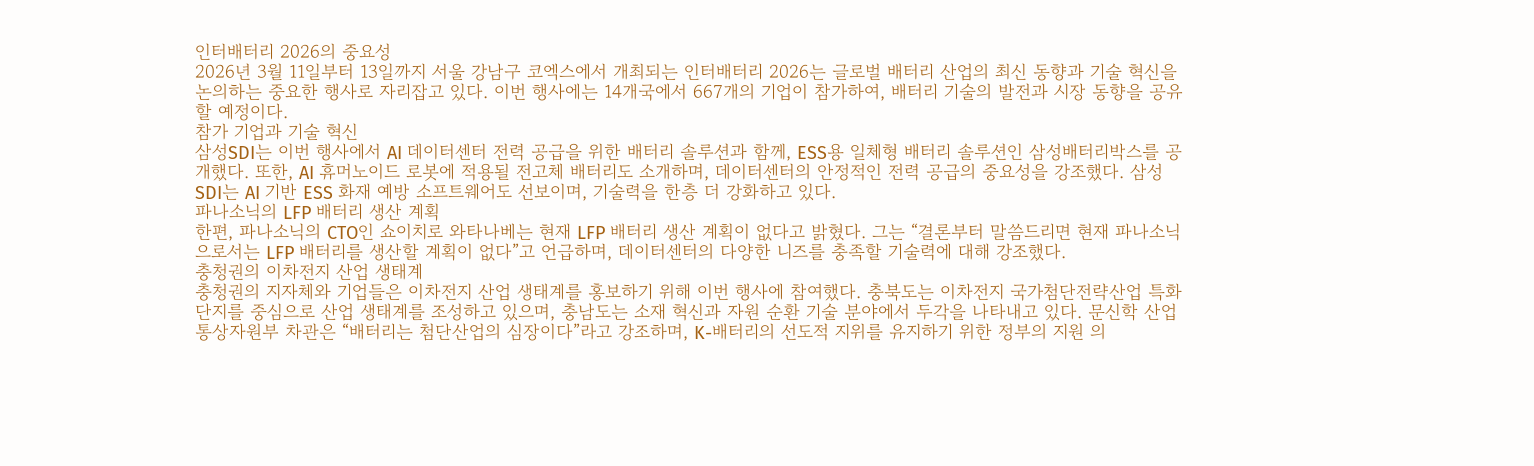인터배터리 2026의 중요성
2026년 3월 11일부터 13일까지 서울 강남구 코엑스에서 개최되는 인터배터리 2026는 글로벌 배터리 산업의 최신 동향과 기술 혁신을 논의하는 중요한 행사로 자리잡고 있다. 이번 행사에는 14개국에서 667개의 기업이 참가하여, 배터리 기술의 발전과 시장 동향을 공유할 예정이다.
참가 기업과 기술 혁신
삼성SDI는 이번 행사에서 AI 데이터센터 전력 공급을 위한 배터리 솔루션과 함께, ESS용 일체형 배터리 솔루션인 삼성배터리박스를 공개했다. 또한, AI 휴머노이드 로봇에 적용될 전고체 배터리도 소개하며, 데이터센터의 안정적인 전력 공급의 중요성을 강조했다. 삼성SDI는 AI 기반 ESS 화재 예방 소프트웨어도 선보이며, 기술력을 한층 더 강화하고 있다.
파나소닉의 LFP 배터리 생산 계획
한편, 파나소닉의 CTO인 쇼이치로 와타나베는 현재 LFP 배터리 생산 계획이 없다고 밝혔다. 그는 “결론부터 말씀드리면 현재 파나소닉으로서는 LFP 배터리를 생산할 계획이 없다”고 언급하며, 데이터센터의 다양한 니즈를 충족할 기술력에 대해 강조했다.
충청권의 이차전지 산업 생태계
충청권의 지자체와 기업들은 이차전지 산업 생태계를 홍보하기 위해 이번 행사에 참여했다. 충북도는 이차전지 국가첨단전략산업 특화단지를 중심으로 산업 생태계를 조성하고 있으며, 충남도는 소재 혁신과 자원 순환 기술 분야에서 두각을 나타내고 있다. 문신학 산업통상자원부 차관은 “배터리는 첨단산업의 심장이다”라고 강조하며, K-배터리의 선도적 지위를 유지하기 위한 정부의 지원 의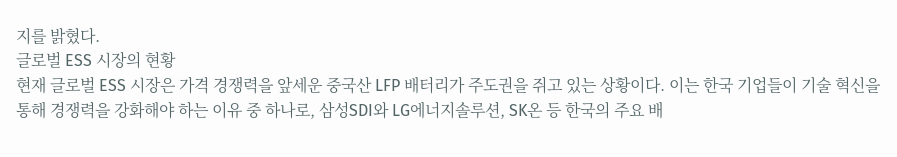지를 밝혔다.
글로벌 ESS 시장의 현황
현재 글로벌 ESS 시장은 가격 경쟁력을 앞세운 중국산 LFP 배터리가 주도권을 쥐고 있는 상황이다. 이는 한국 기업들이 기술 혁신을 통해 경쟁력을 강화해야 하는 이유 중 하나로, 삼성SDI와 LG에너지솔루션, SK온 등 한국의 주요 배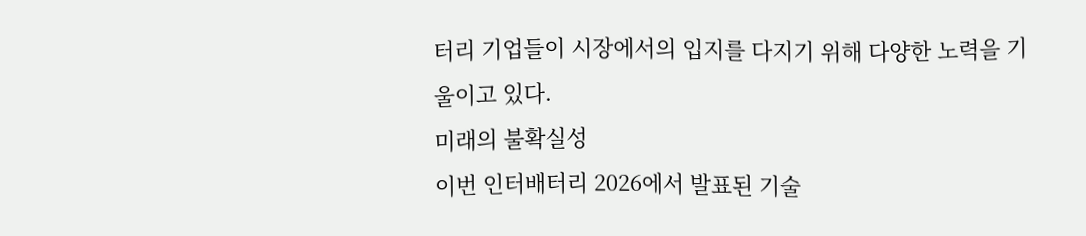터리 기업들이 시장에서의 입지를 다지기 위해 다양한 노력을 기울이고 있다.
미래의 불확실성
이번 인터배터리 2026에서 발표된 기술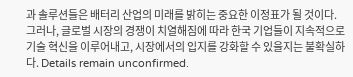과 솔루션들은 배터리 산업의 미래를 밝히는 중요한 이정표가 될 것이다. 그러나, 글로벌 시장의 경쟁이 치열해짐에 따라 한국 기업들이 지속적으로 기술 혁신을 이루어내고, 시장에서의 입지를 강화할 수 있을지는 불확실하다. Details remain unconfirmed.